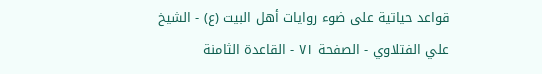قواعد حياتية على ضوء روايات أهل البيت (ع) - الشيخ علي الفتلاوي - الصفحة ٧١ - القاعدة الثامنة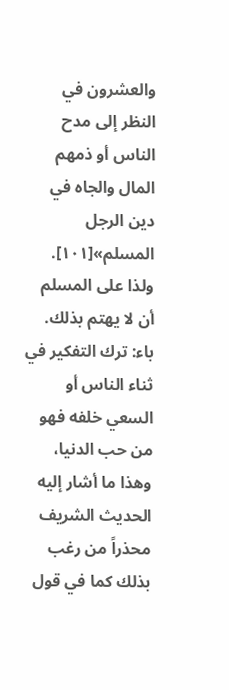والعشرون في النظر إلى مدح الناس أو ذمهم
المال والجاه في دين الرجل المسلم»[١٠١].
ولذا على المسلم أن لا يهتم بذلك.
باء: ترك التفكير في ثناء الناس أو السعي خلفه فهو من حب الدنيا، وهذا ما أشار إليه الحديث الشريف محذراً من رغب بذلك كما في قول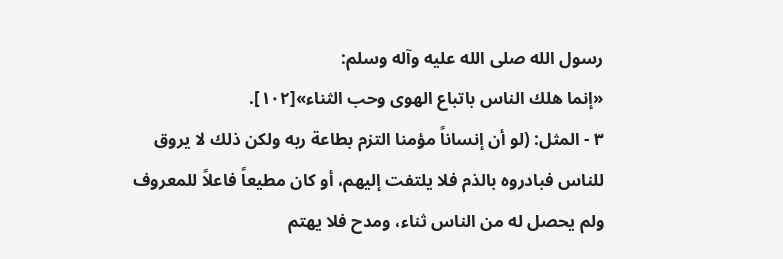رسول الله صلى الله عليه وآله وسلم:
«إنما هلك الناس باتباع الهوى وحب الثناء»[١٠٢].
٣ - المثل: (لو أن إنساناً مؤمنا التزم بطاعة ربه ولكن ذلك لا يروق للناس فبادروه بالذم فلا يلتفت إليهم، أو كان مطيعاً فاعلاً للمعروف ولم يحصل له من الناس ثناء، ومدح فلا يهتم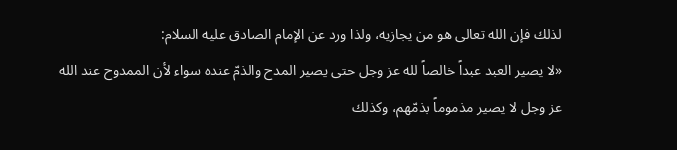لذلك فإن الله تعالى هو من يجازيه، ولذا ورد عن الإمام الصادق عليه السلام:
«لا يصير العبد عبداً خالصاً لله عز وجل حتى يصير المدح والذمّ عنده سواء لأن الممدوح عند الله عز وجل لا يصير مذموماً بذمّهم، وكذلك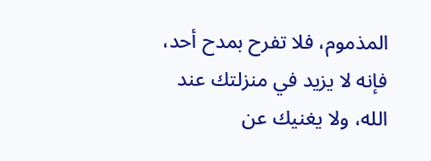المذموم، فلا تفرح بمدح أحد، فإنه لا يزيد في منزلتك عند الله، ولا يغنيك عن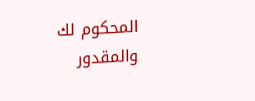المحكوم لك والمقدور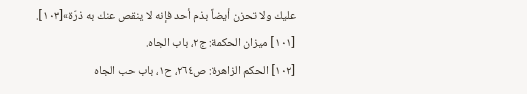عليك ولا تحزن أيضاً بذم أحد فإنه لا ينقص عنك به ذرّة»[١٠٣].
[١٠١] ميزان الحكمة: ج٢، باب الجاه.
[١٠٢] الحكم الزاهرة: ص٢٦٤، ح١، باب حب الجاه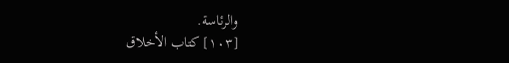والرئاسة.
[١٠٣] كتاب الأخلاق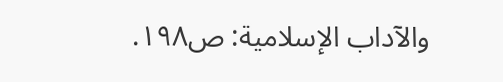والآداب الإسلامية: ص١٩٨.